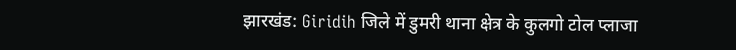झारखंड: Giridih जिले में डुमरी थाना क्षेत्र के कुलगो टोल प्लाजा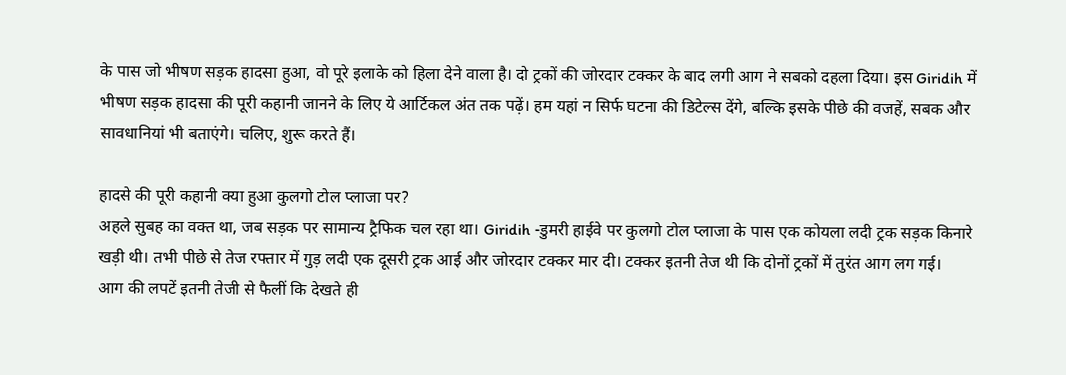के पास जो भीषण सड़क हादसा हुआ, वो पूरे इलाके को हिला देने वाला है। दो ट्रकों की जोरदार टक्कर के बाद लगी आग ने सबको दहला दिया। इस Giridih में भीषण सड़क हादसा की पूरी कहानी जानने के लिए ये आर्टिकल अंत तक पढ़ें। हम यहां न सिर्फ घटना की डिटेल्स देंगे, बल्कि इसके पीछे की वजहें, सबक और सावधानियां भी बताएंगे। चलिए, शुरू करते हैं।

हादसे की पूरी कहानी क्या हुआ कुलगो टोल प्लाजा पर?
अहले सुबह का वक्त था, जब सड़क पर सामान्य ट्रैफिक चल रहा था। Giridih -डुमरी हाईवे पर कुलगो टोल प्लाजा के पास एक कोयला लदी ट्रक सड़क किनारे खड़ी थी। तभी पीछे से तेज रफ्तार में गुड़ लदी एक दूसरी ट्रक आई और जोरदार टक्कर मार दी। टक्कर इतनी तेज थी कि दोनों ट्रकों में तुरंत आग लग गई।
आग की लपटें इतनी तेजी से फैलीं कि देखते ही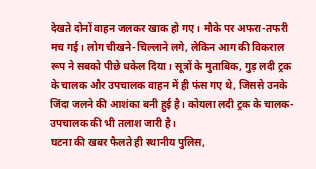देखते दोनों वाहन जलकर खाक हो गए। मौके पर अफरा-तफरी मच गई। लोग चीखने-चिल्लाने लगे, लेकिन आग की विकराल रूप ने सबको पीछे धकेल दिया। सूत्रों के मुताबिक, गुड़ लदी ट्रक के चालक और उपचालक वाहन में ही फंस गए थे, जिससे उनके जिंदा जलने की आशंका बनी हुई है। कोयला लदी ट्रक के चालक-उपचालक की भी तलाश जारी है।
घटना की खबर फैलते ही स्थानीय पुलिस,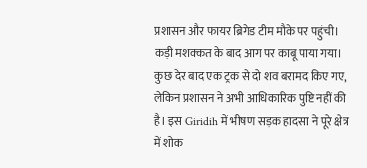प्रशासन और फायर ब्रिगेड टीम मौके पर पहुंची। कड़ी मशक्कत के बाद आग पर काबू पाया गया। कुछ देर बाद एक ट्रक से दो शव बरामद किए गए, लेकिन प्रशासन ने अभी आधिकारिक पुष्टि नहीं की है। इस Giridih में भीषण सड़क हादसा ने पूरे क्षेत्र में शोक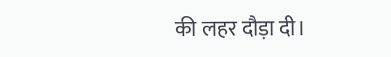की लहर दौड़ा दी।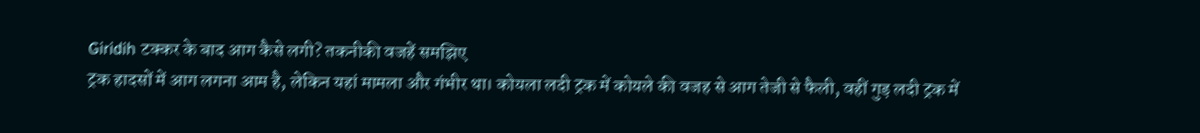Giridih टक्कर के बाद आग कैसे लगी? तकनीकी वजहें समझिए
ट्रक हादसों में आग लगना आम है, लेकिन यहां मामला और गंभीर था। कोयला लदी ट्रक में कोयले की वजह से आग तेजी से फैली, वहीं गुड़ लदी ट्रक में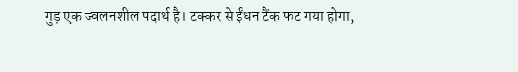गुड़ एक ज्वलनशील पदार्थ है। टक्कर से ईंधन टैंक फट गया होगा,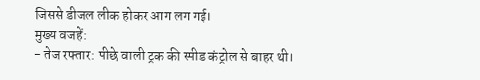जिससे डीजल लीक होकर आग लग गई।
मुख्य वजहें:
- तेज रफ्तार: पीछे वाली ट्रक की स्पीड कंट्रोल से बाहर थी।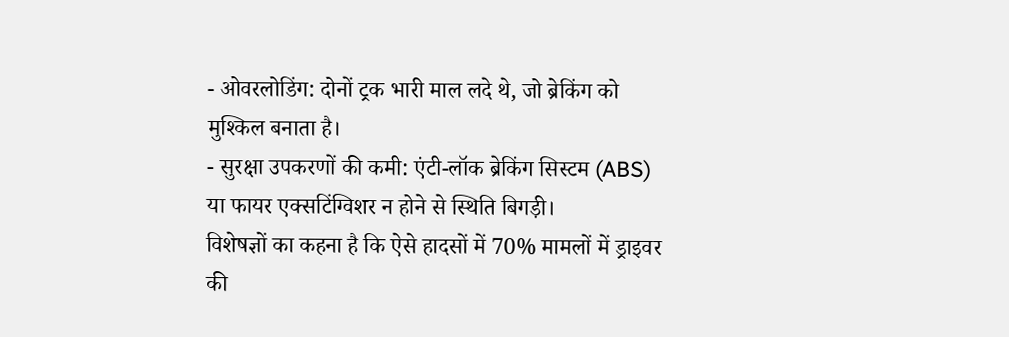- ओवरलोडिंग: दोनों ट्रक भारी माल लदे थे, जो ब्रेकिंग को मुश्किल बनाता है।
- सुरक्षा उपकरणों की कमी: एंटी-लॉक ब्रेकिंग सिस्टम (ABS) या फायर एक्सटिंग्विशर न होने से स्थिति बिगड़ी।
विशेषज्ञों का कहना है कि ऐसे हादसों में 70% मामलों में ड्राइवर की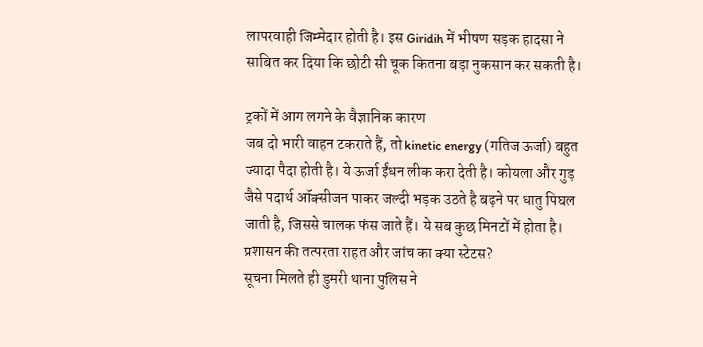लापरवाही जिम्मेदार होती है। इस Giridih में भीषण सड़क हादसा ने साबित कर दिया कि छोटी सी चूक कितना बड़ा नुकसान कर सकती है।

ट्रकों में आग लगने के वैज्ञानिक कारण
जब दो भारी वाहन टकराते हैं, तो kinetic energy (गतिज ऊर्जा) बहुत ज्यादा पैदा होती है। ये ऊर्जा ईंधन लीक करा देती है। कोयला और गुड़ जैसे पदार्थ ऑक्सीजन पाकर जल्दी भड़क उठते है बढ़ने पर धातु पिघल जाती है, जिससे चालक फंस जाते हैं। ये सब कुछ मिनटों में होता है।
प्रशासन की तत्परता राहत और जांच का क्या स्टेटस?
सूचना मिलते ही डुमरी थाना पुलिस ने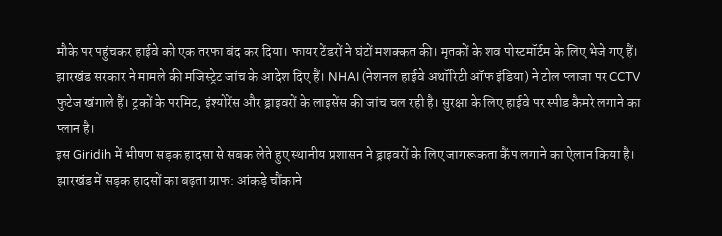मौके पर पहुंचकर हाईवे को एक तरफा बंद कर दिया। फायर टेंडरों ने घंटों मशक्कत की। मृतकों के शव पोस्टमॉर्टम के लिए भेजे गए हैं।
झारखंड सरकार ने मामले की मजिस्ट्रेट जांच के आदेश दिए हैं। NHAI (नेशनल हाईवे अथॉरिटी ऑफ इंडिया) ने टोल प्लाजा पर CCTV फुटेज खंगाले हैं। ट्रकों के परमिट, इंश्योरेंस और ड्राइवरों के लाइसेंस की जांच चल रही है। सुरक्षा के लिए हाईवे पर स्पीड कैमरे लगाने का प्लान है।
इस Giridih में भीषण सड़क हादसा से सबक लेते हुए स्थानीय प्रशासन ने ड्राइवरों के लिए जागरूकता कैंप लगाने का ऐलान किया है।
झारखंड में सड़क हादसों का बढ़ता ग्राफ: आंकड़े चौंकाने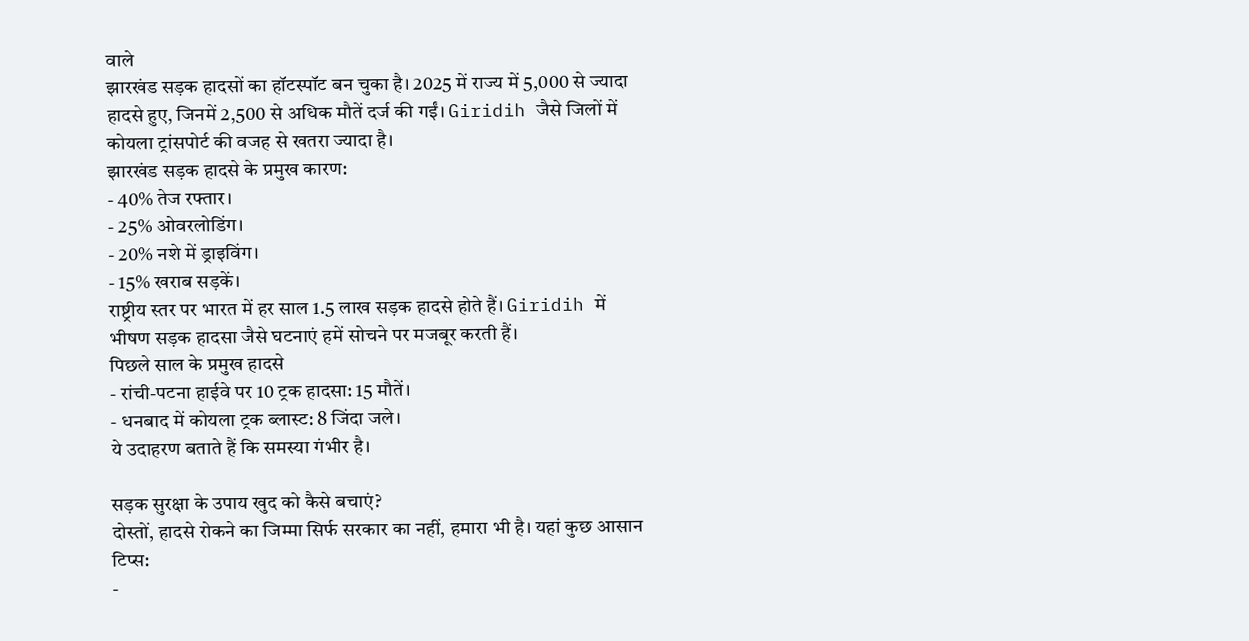वाले
झारखंड सड़क हादसों का हॉटस्पॉट बन चुका है। 2025 में राज्य में 5,000 से ज्यादा हादसे हुए, जिनमें 2,500 से अधिक मौतें दर्ज की गईं। Giridih जैसे जिलों में कोयला ट्रांसपोर्ट की वजह से खतरा ज्यादा है।
झारखंड सड़क हादसे के प्रमुख कारण:
- 40% तेज रफ्तार।
- 25% ओवरलोडिंग।
- 20% नशे में ड्राइविंग।
- 15% खराब सड़कें।
राष्ट्रीय स्तर पर भारत में हर साल 1.5 लाख सड़क हादसे होते हैं। Giridih में भीषण सड़क हादसा जैसे घटनाएं हमें सोचने पर मजबूर करती हैं।
पिछले साल के प्रमुख हादसे
- रांची-पटना हाईवे पर 10 ट्रक हादसा: 15 मौतें।
- धनबाद में कोयला ट्रक ब्लास्ट: 8 जिंदा जले।
ये उदाहरण बताते हैं कि समस्या गंभीर है।

सड़क सुरक्षा के उपाय खुद को कैसे बचाएं?
दोस्तों, हादसे रोकने का जिम्मा सिर्फ सरकार का नहीं, हमारा भी है। यहां कुछ आसान टिप्स:
-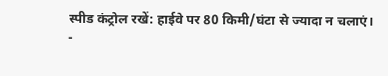स्पीड कंट्रोल रखें: हाईवे पर 80 किमी/घंटा से ज्यादा न चलाएं।
-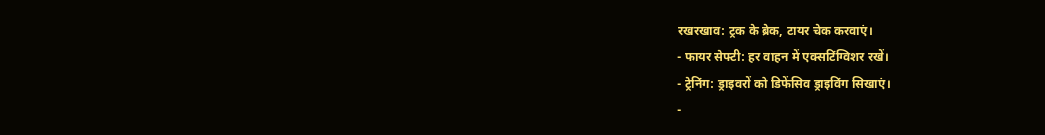रखरखाव: ट्रक के ब्रेक, टायर चेक करवाएं।
- फायर सेफ्टी: हर वाहन में एक्सटिंग्विशर रखें।
- ट्रेनिंग: ड्राइवरों को डिफेंसिव ड्राइविंग सिखाएं।
-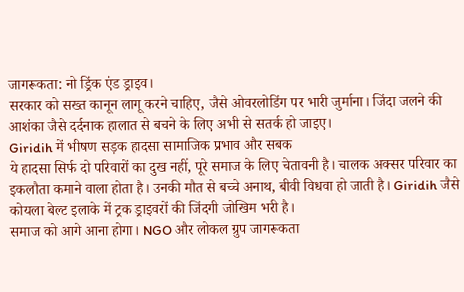जागरूकता: नो ड्रिंक एंड ड्राइव।
सरकार को सख्त कानून लागू करने चाहिए, जैसे ओवरलोडिंग पर भारी जुर्माना। जिंदा जलने की आशंका जैसे दर्दनाक हालात से बचने के लिए अभी से सतर्क हो जाइए।
Giridih में भीषण सड़क हादसा सामाजिक प्रभाव और सबक
ये हादसा सिर्फ दो परिवारों का दुख नहीं, पूरे समाज के लिए चेतावनी है। चालक अक्सर परिवार का इकलौता कमाने वाला होता है। उनकी मौत से बच्चे अनाथ, बीवी विधवा हो जाती है। Giridih जैसे कोयला बेल्ट इलाके में ट्रक ड्राइवरों की जिंदगी जोखिम भरी है।
समाज को आगे आना होगा। NGO और लोकल ग्रुप जागरूकता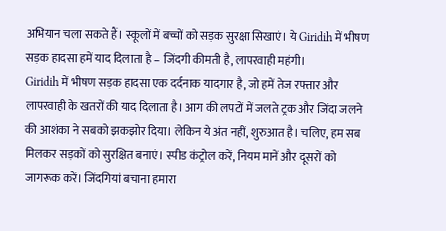अभियान चला सकते हैं। स्कूलों में बच्चों को सड़क सुरक्षा सिखाएं। ये Giridih में भीषण सड़क हादसा हमें याद दिलाता है – जिंदगी कीमती है, लापरवाही महंगी।
Giridih में भीषण सड़क हादसा एक दर्दनाक यादगार है, जो हमें तेज रफ्तार और लापरवाही के खतरों की याद दिलाता है। आग की लपटों में जलते ट्रक और जिंदा जलने की आशंका ने सबको झकझोर दिया। लेकिन ये अंत नहीं, शुरुआत है। चलिए, हम सब मिलकर सड़कों को सुरक्षित बनाएं। स्पीड कंट्रोल करें, नियम मानें और दूसरों को जागरूक करें। जिंदगियां बचाना हमारा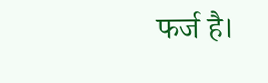फर्ज है।